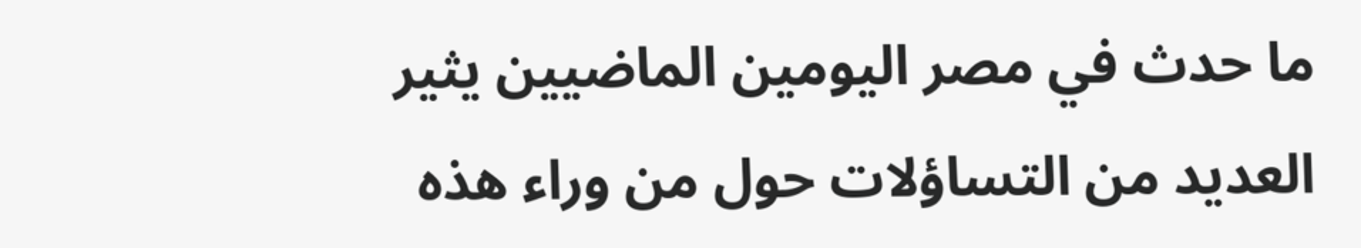ما حدث في مصر اليومين الماضيين يثير العديد من التساؤلات حول من وراء هذه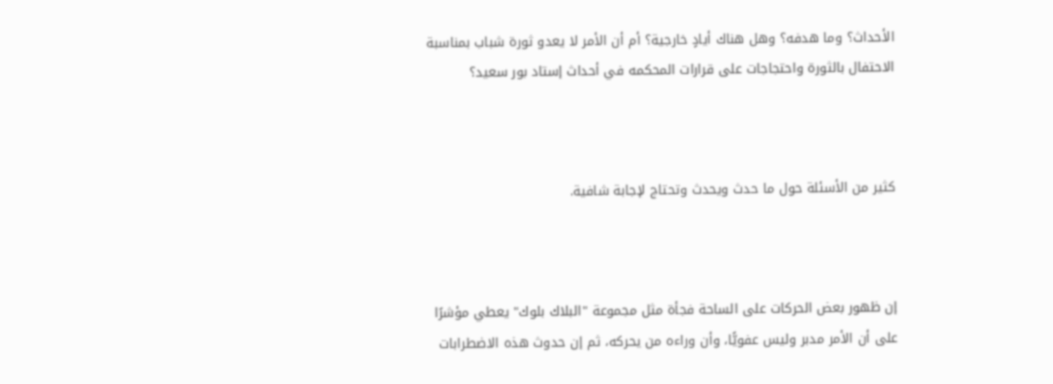الأحداث؟ وما هدفه؟ وهل هناك أيادٍ خارجية؟ أم أن الأمر لا يعدو ثورة شباب بمناسبة الاحتفال بالثورة واحتجاجات على قرارات المحكمه في أحداث إستاد بور سعيد؟



كثير من الأسئلة حول ما حدث ويحدث وتحتاج لإجابة شافية.



إن ظهور بعض الحركات على الساحة فجأة مثل مجموعة "البلاك بلوك" يعطي مؤشرًا على أن الأمر مدبر وليس عفويًّا، وأن وراءه من يحركه، ثم إن حدوث هذه الاضطرابات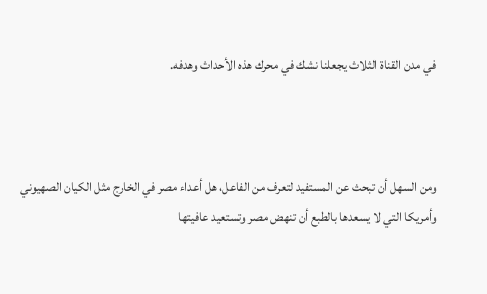في مدن القناة الثلاث يجعلنا نشك في محرك هذه الأحداث وهدفه.



ومن السهل أن تبحث عن المستفيد لتعرف من الفاعل، هل أعداء مصر في الخارج مثل الكيان الصهيوني وأمريكا التي لا يسعدها بالطبع أن تنهض مصر وتستعيد عافيتها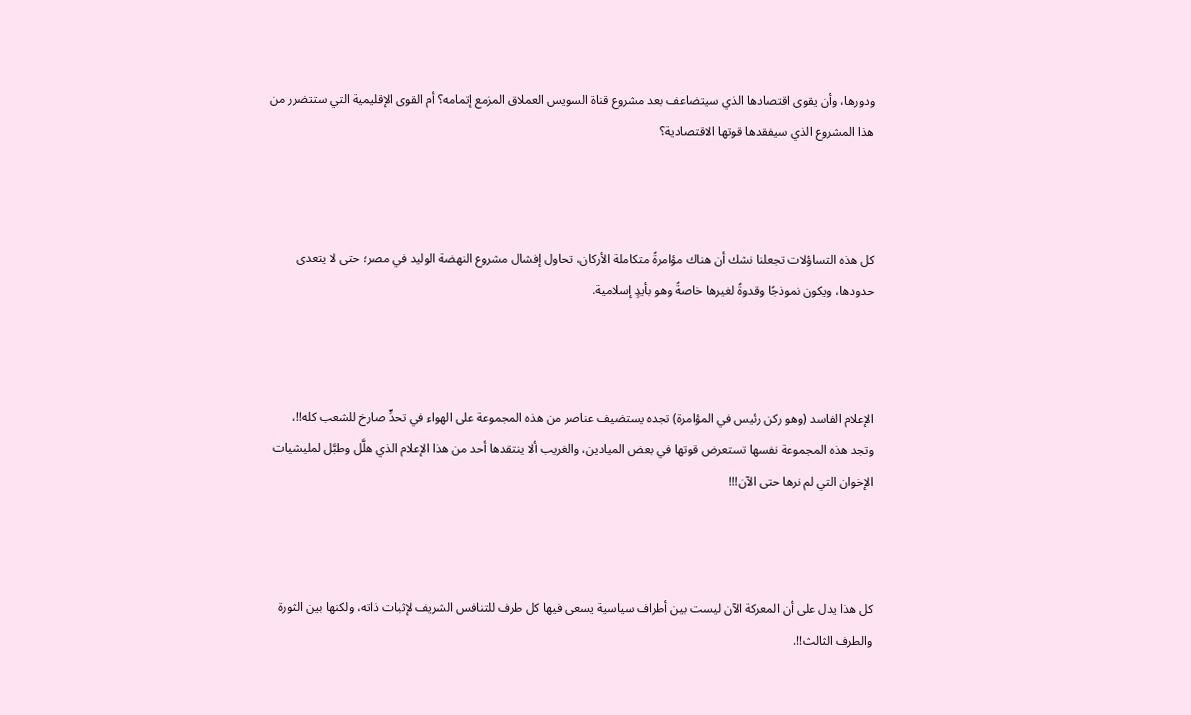ودورها، وأن يقوى اقتصادها الذي سيتضاعف بعد مشروع قناة السويس العملاق المزمع إتمامه؟ أم القوى الإقليمية التي ستتضرر من هذا المشروع الذي سيفقدها قوتها الاقتصادية؟



كل هذه التساؤلات تجعلنا نشك أن هناك مؤامرةً متكاملة الأركان، تحاول إفشال مشروع النهضة الوليد في مصر؛ حتى لا يتعدى حدودها، ويكون نموذجًا وقدوةً لغيرها خاصةً وهو بأيدٍ إسلامية.



الإعلام الفاسد (وهو ركن رئيس في المؤامرة) تجده يستضيف عناصر من هذه المجموعة على الهواء في تحدٍّ صارخ للشعب كله!!، وتجد هذه المجموعة نفسها تستعرض قوتها في بعض الميادين، والغريب ألا ينتقدها أحد من هذا الإعلام الذي هلَّل وطبَّل لمليشيات الإخوان التي لم نرها حتى الآن!!!



كل هذا يدل على أن المعركة الآن ليست بين أطراف سياسية يسعى فيها كل طرف للتنافس الشريف لإثبات ذاته، ولكنها بين الثورة والطرف الثالث!!.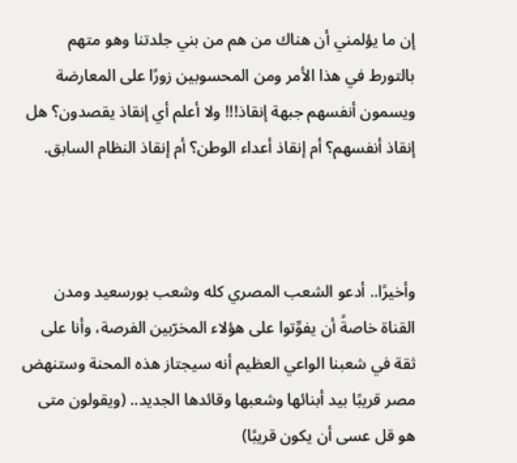إن ما يؤلمني أن هناك من هم من بني جلدتنا وهو متهم بالتورط في هذا الأمر ومن المحسوبين زورًا على المعارضة ويسمون أنفسهم جبهة إنقاذ!!! ولا أعلم أي إنقاذ يقصدون؟ هل إنقاذ أنفسهم؟ أم إنقاذ أعداء الوطن؟ أم إنقاذ النظام السابق.



وأخيرًا.. أدعو الشعب المصري كله وشعب بورسعيد ومدن القناة خاصةً أن يفوِّتوا على هؤلاء المخرّبين الفرصة، وأنا على ثقة في شعبنا الواعي العظيم أنه سيجتاز هذه المحنة وستنهض مصر قريبًا بيد أبنائها وشعبها وقائدها الجديد.. (ويقولون متى هو قل عسى أن يكون قريبًا)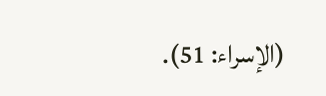(الإسراء: 51).